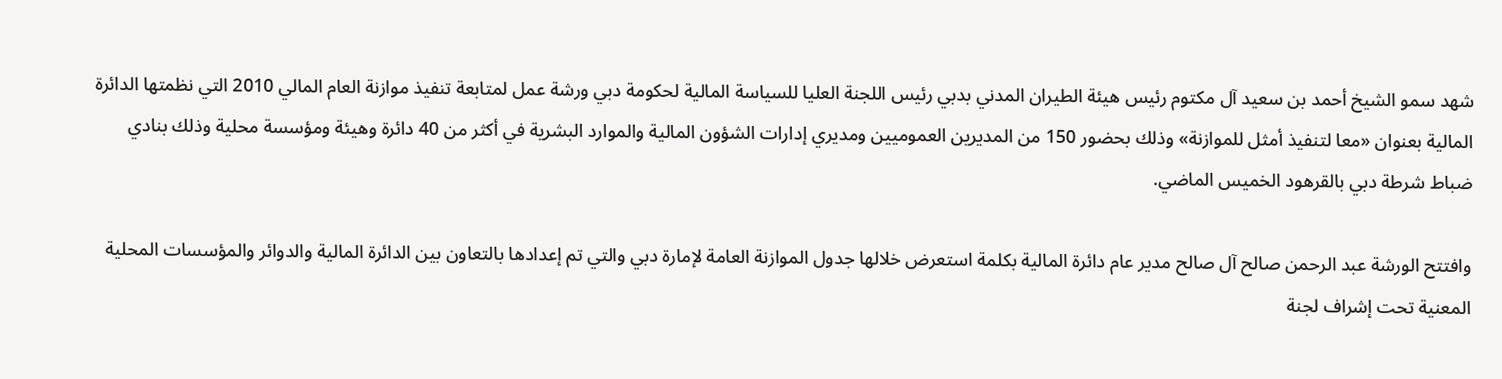شهد سمو الشيخ أحمد بن سعيد آل مكتوم رئيس هيئة الطيران المدني بدبي رئيس اللجنة العليا للسياسة المالية لحكومة دبي ورشة عمل لمتابعة تنفيذ موازنة العام المالي 2010 التي نظمتها الدائرة المالية بعنوان «معا لتنفيذ أمثل للموازنة» وذلك بحضور 150 من المديرين العموميين ومديري إدارات الشؤون المالية والموارد البشرية في أكثر من 40 دائرة وهيئة ومؤسسة محلية وذلك بنادي ضباط شرطة دبي بالقرهود الخميس الماضي.

وافتتح الورشة عبد الرحمن صالح آل صالح مدير عام دائرة المالية بكلمة استعرض خلالها جدول الموازنة العامة لإمارة دبي والتي تم إعدادها بالتعاون بين الدائرة المالية والدوائر والمؤسسات المحلية المعنية تحت إشراف لجنة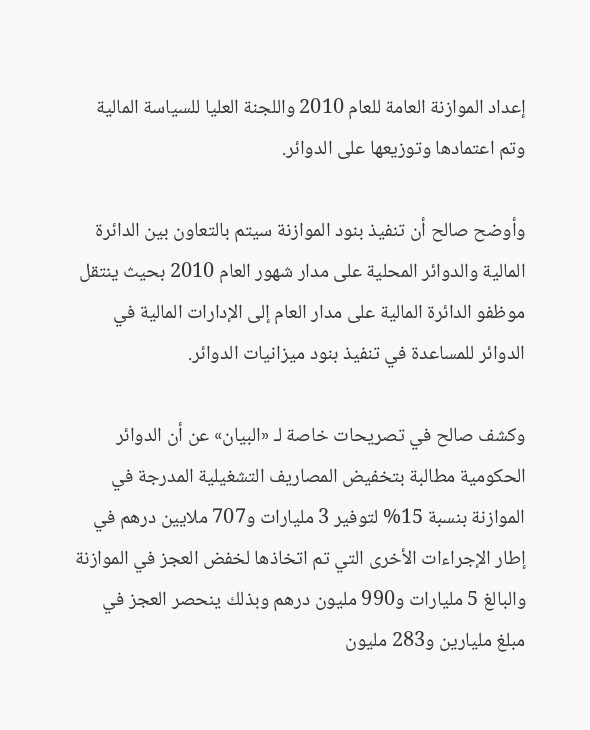إعداد الموازنة العامة للعام 2010 واللجنة العليا للسياسة المالية وتم اعتمادها وتوزيعها على الدوائر.

وأوضح صالح أن تنفيذ بنود الموازنة سيتم بالتعاون بين الدائرة المالية والدوائر المحلية على مدار شهور العام 2010 بحيث ينتقل موظفو الدائرة المالية على مدار العام إلى الإدارات المالية في الدوائر للمساعدة في تنفيذ بنود ميزانيات الدوائر.

وكشف صالح في تصريحات خاصة لـ «البيان» عن أن الدوائر الحكومية مطالبة بتخفيض المصاريف التشغيلية المدرجة في الموازنة بنسبة 15% لتوفير 3 مليارات و707 ملايين درهم في إطار الإجراءات الأخرى التي تم اتخاذها لخفض العجز في الموازنة والبالغ 5 مليارات و990 مليون درهم وبذلك ينحصر العجز في مبلغ مليارين و283 مليون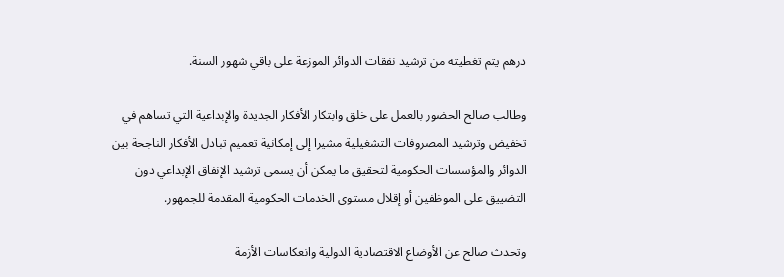درهم يتم تغطيته من ترشيد نفقات الدوائر الموزعة على باقي شهور السنة.

وطالب صالح الحضور بالعمل على خلق وابتكار الأفكار الجديدة والإبداعية التي تساهم في تخفيض وترشيد المصروفات التشغيلية مشيرا إلى إمكانية تعميم تبادل الأفكار الناجحة بين الدوائر والمؤسسات الحكومية لتحقيق ما يمكن أن يسمى ترشيد الإنفاق الإبداعي دون التضييق على الموظفين أو إقلال مستوى الخدمات الحكومية المقدمة للجمهور.

وتحدث صالح عن الأوضاع الاقتصادية الدولية وانعكاسات الأزمة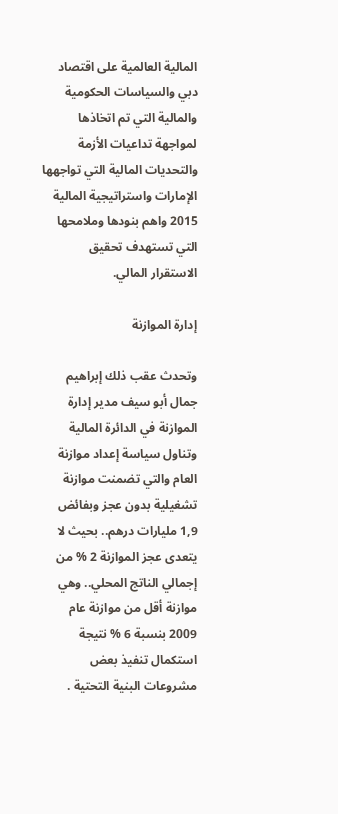المالية العالمية على اقتصاد دبي والسياسات الحكومية والمالية التي تم اتخاذها لمواجهة تداعيات الأزمة والتحديات المالية التي تواجهها الإمارات واستراتيجية المالية 2015 واهم بنودها وملامحها التي تستهدف تحقيق الاستقرار المالي.

إدارة الموازنة

وتحدث عقب ذلك إبراهيم جمال أبو سيف مدير إدارة الموازنة في الدائرة المالية وتناول سياسة إعداد موازنة العام والتي تضمنت موازنة تشغيلية بدون عجز وبفائض 1,9 مليارات درهم.. بحيث لا يتعدى عجز الموازنة 2 % من إجمالي الناتج المحلي.. وهي موازنة أقل من موازنة عام 2009 بنسبة 6 % نتيجة استكمال تنفيذ بعض مشروعات البنية التحتية .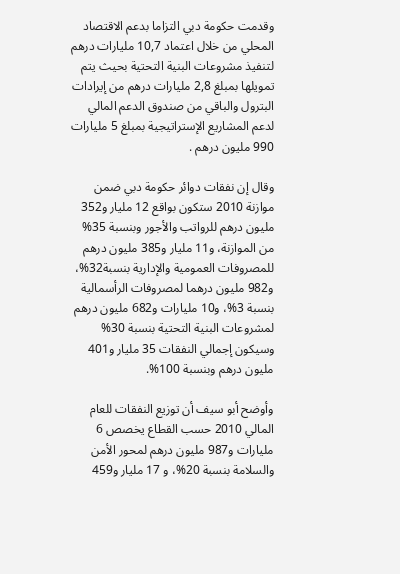وقدمت حكومة دبي التزاما بدعم الاقتصاد المحلي من خلال اعتماد 10,7 مليارات درهم لتنفيذ مشروعات البنية التحتية بحيث يتم تمويلها بمبلغ 2,8 مليارات درهم من إيرادات البترول والباقي من صندوق الدعم المالي لدعم المشاريع الإستراتيجية بمبلغ 5 مليارات 990 مليون درهم .

وقال إن نفقات دوائر حكومة دبي ضمن موازنة 2010 ستكون بواقع 12 مليار و352 مليون درهم للرواتب والأجور وبنسبة 35% من الموازنة، و11 مليار و385 مليون درهم للمصروفات العمومية والإدارية بنسبة32%، و982 مليون درهما لمصروفات الرأسمالية بنسبة 3%، و10 مليارات و682 مليون درهم لمشروعات البنية التحتية بنسبة 30% وسيكون إجمالي النفقات 35 مليار و401 مليون درهم وبنسبة 100%.

وأوضح أبو سيف أن توزيع النفقات للعام المالي 2010 حسب القطاع يخصص 6 مليارات و987 مليون درهم لمحور الأمن والسلامة بنسبة 20%، و 17 مليار و459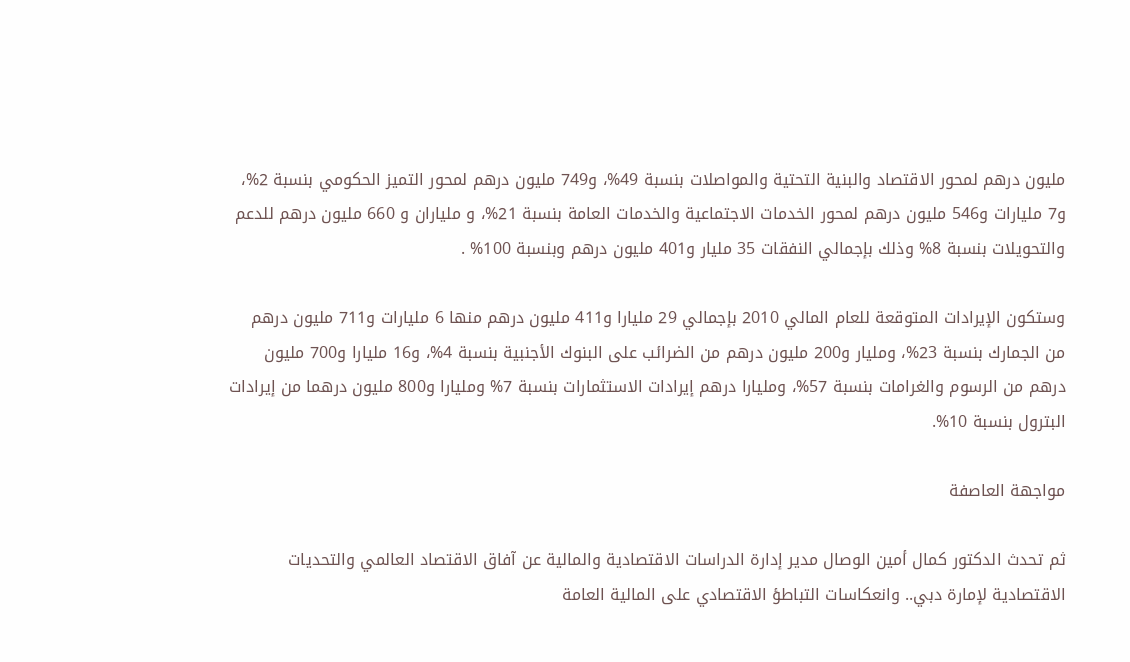مليون درهم لمحور الاقتصاد والبنية التحتية والمواصلات بنسبة 49%، و749 مليون درهم لمحور التميز الحكومي بنسبة 2%، و7 مليارات و546 مليون درهم لمحور الخدمات الاجتماعية والخدمات العامة بنسبة 21%، و ملياران و 660 مليون درهم للدعم والتحويلات بنسبة 8% وذلك بإجمالي النفقات 35 مليار و401 مليون درهم وبنسبة 100% .

وستكون الإيرادات المتوقعة للعام المالي 2010 بإجمالي 29 مليارا و411 مليون درهم منها 6 مليارات و711 مليون درهم من الجمارك بنسبة 23%، ومليار و200 مليون درهم من الضرائب على البنوك الأجنبية بنسبة 4%، و16 مليارا و700 مليون درهم من الرسوم والغرامات بنسبة 57%، ومليارا درهم إيرادات الاستثمارات بنسبة 7% ومليارا و800 مليون درهما من إيرادات البترول بنسبة 10%.

مواجهة العاصفة

ثم تحدث الدكتور كمال أمين الوصال مدير إدارة الدراسات الاقتصادية والمالية عن آفاق الاقتصاد العالمي والتحديات الاقتصادية لإمارة دبي.. وانعكاسات التباطؤ الاقتصادي على المالية العامة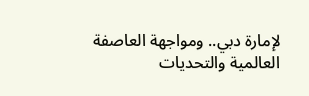لإمارة دبي.. ومواجهة العاصفة العالمية والتحديات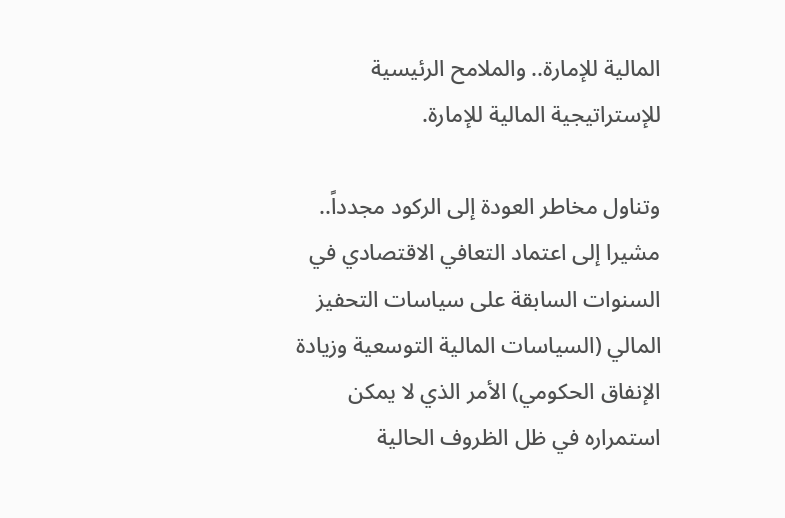المالية للإمارة.. والملامح الرئيسية للإستراتيجية المالية للإمارة.

وتناول مخاطر العودة إلى الركود مجدداً.. مشيرا إلى اعتماد التعافي الاقتصادي في السنوات السابقة على سياسات التحفيز المالي (السياسات المالية التوسعية وزيادة الإنفاق الحكومي) الأمر الذي لا يمكن استمراره في ظل الظروف الحالية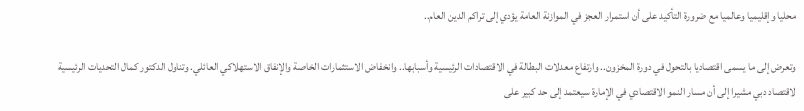محليا وإقليميا وعالميا مع ضرورة التأكيد على أن استمرار العجز في الموازنة العامة يؤدي إلى تراكم الدين العام..

وتعرض إلى ما يسمى اقتصاديا بالتحول في دورة المخزون.. وارتفاع معدلات البطالة في الاقتصادات الرئيسية وأسبابها.. وانخفاض الاستثمارات الخاصة والإنفاق الاستهلاكي العائلي. وتناول الدكتور كمال التحديات الرئيسية لاقتصاد دبي مشيرا إلى أن مسار النمو الاقتصادي في الإمارة سيعتمد إلى حد كبير على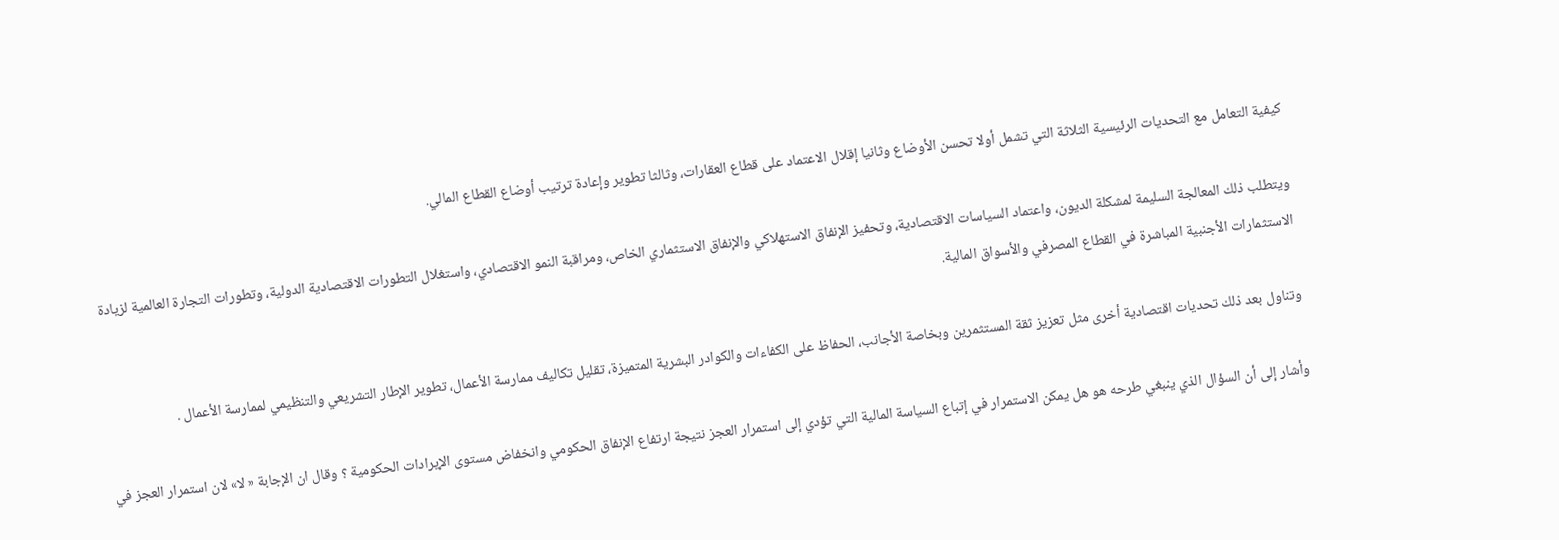كيفية التعامل مع التحديات الرئيسية الثلاثة التي تشمل أولا تحسن الأوضاع وثانيا إقلال الاعتماد على قطاع العقارات، وثالثا تطوير وإعادة ترتيب أوضاع القطاع المالي.

ويتطلب ذلك المعالجة السليمة لمشكلة الديون، واعتماد السياسات الاقتصادية، وتحفيز الإنفاق الاستهلاكي والإنفاق الاستثماري الخاص، ومراقبة النمو الاقتصادي، واستغلال التطورات الاقتصادية الدولية، وتطورات التجارة العالمية لزيادة الاستثمارات الأجنبية المباشرة في القطاع المصرفي والأسواق المالية.

وتناول بعد ذلك تحديات اقتصادية أخرى مثل تعزيز ثقة المستثمرين وبخاصة الأجانب، الحفاظ على الكفاءات والكوادر البشرية المتميزة، تقليل تكاليف ممارسة الأعمال، تطوير الإطار التشريعي والتنظيمي لممارسة الأعمال .

وأشار إلى أن السؤال الذي ينبغي طرحه هو هل يمكن الاستمرار في إتباع السياسة المالية التي تؤدي إلى استمرار العجز نتيجة ارتفاع الإنفاق الحكومي وانخفاض مستوى الإيرادات الحكومية ؟ وقال ان الإجابة « لا» لان استمرار العجز في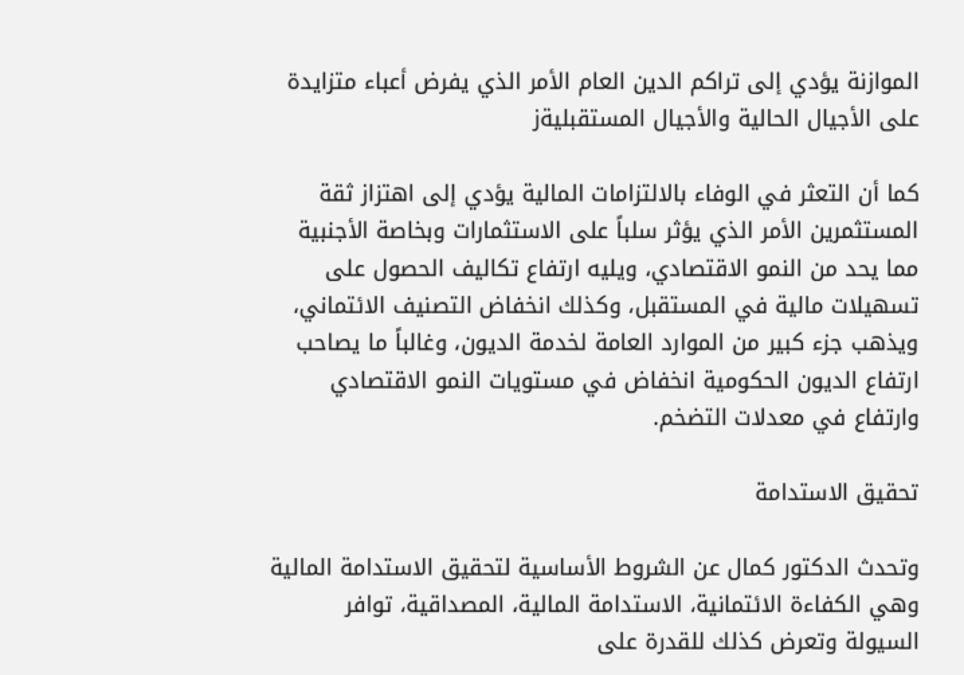الموازنة يؤدي إلى تراكم الدين العام الأمر الذي يفرض أعباء متزايدة على الأجيال الحالية والأجيال المستقبليةز

كما أن التعثر في الوفاء بالالتزامات المالية يؤدي إلى اهتزاز ثقة المستثمرين الأمر الذي يؤثر سلباً على الاستثمارات وبخاصة الأجنبية مما يحد من النمو الاقتصادي، ويليه ارتفاع تكاليف الحصول على تسهيلات مالية في المستقبل، وكذلك انخفاض التصنيف الائتماني، ويذهب جزء كبير من الموارد العامة لخدمة الديون، وغالباً ما يصاحب ارتفاع الديون الحكومية انخفاض في مستويات النمو الاقتصادي وارتفاع في معدلات التضخم.

تحقيق الاستدامة

وتحدث الدكتور كمال عن الشروط الأساسية لتحقيق الاستدامة المالية وهي الكفاءة الائتمانية، الاستدامة المالية، المصداقية، توافر السيولة وتعرض كذلك للقدرة على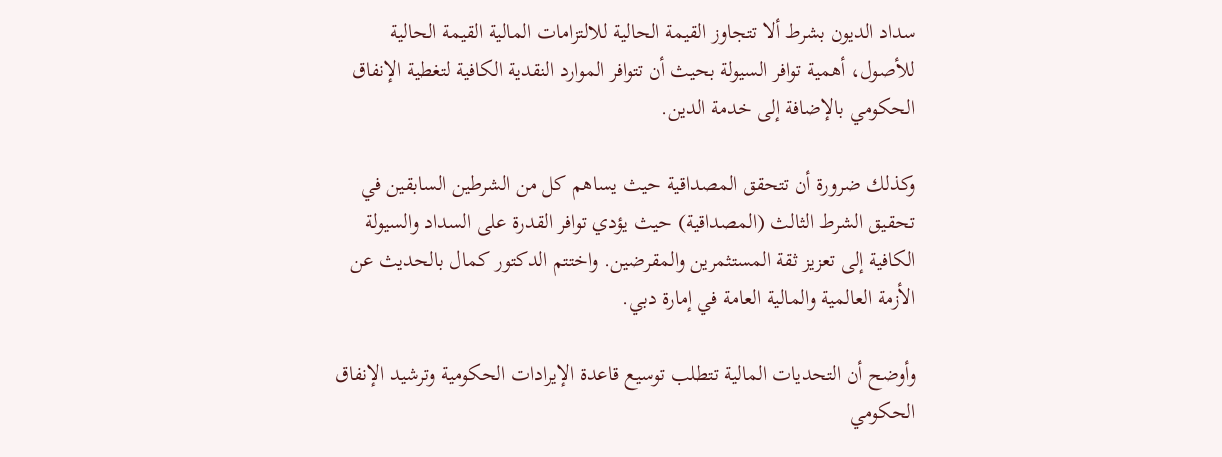سداد الديون بشرط ألا تتجاوز القيمة الحالية للالتزامات المالية القيمة الحالية للأصول، أهمية توافر السيولة بحيث أن تتوافر الموارد النقدية الكافية لتغطية الإنفاق الحكومي بالإضافة إلى خدمة الدين.

وكذلك ضرورة أن تتحقق المصداقية حيث يساهم كل من الشرطين السابقين في تحقيق الشرط الثالث (المصداقية) حيث يؤدي توافر القدرة على السداد والسيولة الكافية إلى تعزيز ثقة المستثمرين والمقرضين. واختتم الدكتور كمال بالحديث عن الأزمة العالمية والمالية العامة في إمارة دبي.

وأوضح أن التحديات المالية تتطلب توسيع قاعدة الإيرادات الحكومية وترشيد الإنفاق الحكومي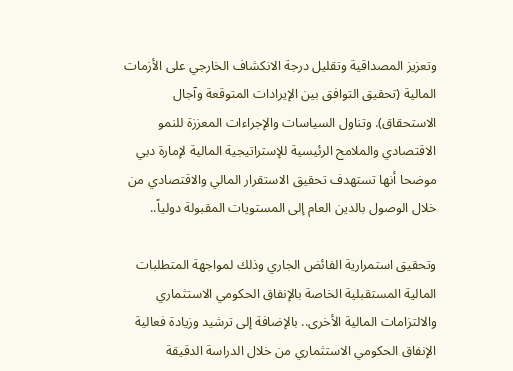وتعزيز المصداقية وتقليل درجة الانكشاف الخارجي على الأزمات المالية (تحقيق التوافق بين الإيرادات المتوقعة وآجال الاستحقاق). وتناول السياسات والإجراءات المعززة للنمو الاقتصادي والملامح الرئيسية للإستراتيجية المالية لإمارة دبي موضحا أنها تستهدف تحقيق الاستقرار المالي والاقتصادي من خلال الوصول بالدين العام إلى المستويات المقبولة دولياً..

وتحقيق استمرارية الفائض الجاري وذلك لمواجهة المتطلبات المالية المستقبلية الخاصة بالإنفاق الحكومي الاستثماري والالتزامات المالية الأخرى.. بالإضافة إلى ترشيد وزيادة فعالية الإنفاق الحكومي الاستثماري من خلال الدراسة الدقيقة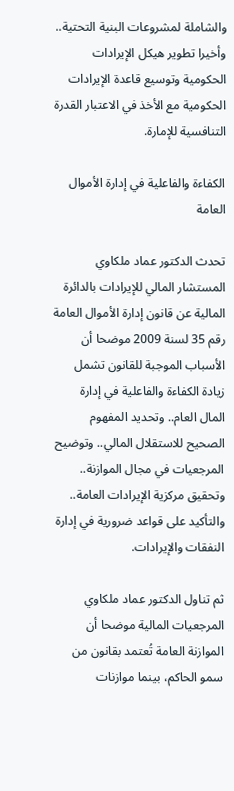والشاملة لمشروعات البنية التحتية.. وأخيرا تطوير هيكل الإيرادات الحكومية وتوسيع قاعدة الإيرادات الحكومية مع الأخذ في الاعتبار القدرة التنافسية للإمارة.

الكفاءة والفاعلية في إدارة الأموال العامة

تحدث الدكتور عماد ملكاوي المستشار المالي للإيرادات بالدائرة المالية عن قانون إدارة الأموال العامة رقم 35 لسنة 2009 موضحا أن الأسباب الموجبة للقانون تشمل زيادة الكفاءة والفاعلية في إدارة المال العام.. وتحديد المفهوم الصحيح للاستقلال المالي.. وتوضيح المرجعيات في مجال الموازنة.. وتحقيق مركزية الإيرادات العامة.. والتأكيد على قواعد ضرورية في إدارة النفقات والإيرادات.

ثم تناول الدكتور عماد ملكاوي المرجعيات المالية موضحا أن الموازنة العامة تُعتمد بقانون من سمو الحاكم، بينما موازنات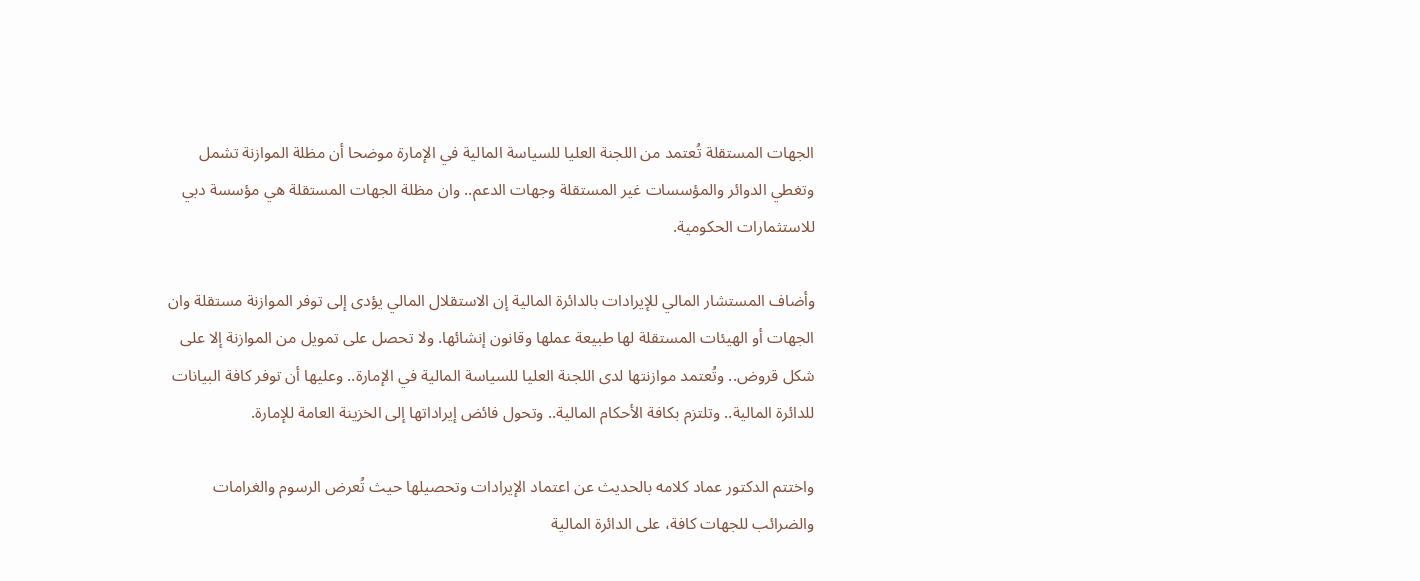الجهات المستقلة تُعتمد من اللجنة العليا للسياسة المالية في الإمارة موضحا أن مظلة الموازنة تشمل وتغطي الدوائر والمؤسسات غير المستقلة وجهات الدعم.. وان مظلة الجهات المستقلة هي مؤسسة دبي للاستثمارات الحكومية.

وأضاف المستشار المالي للإيرادات بالدائرة المالية إن الاستقلال المالي يؤدى إلى توفر الموازنة مستقلة وان الجهات أو الهيئات المستقلة لها طبيعة عملها وقانون إنشائها. ولا تحصل على تمويل من الموازنة إلا على شكل قروض.. وتُعتمد موازنتها لدى اللجنة العليا للسياسة المالية في الإمارة.. وعليها أن توفر كافة البيانات للدائرة المالية.. وتلتزم بكافة الأحكام المالية.. وتحول فائض إيراداتها إلى الخزينة العامة للإمارة.

واختتم الدكتور عماد كلامه بالحديث عن اعتماد الإيرادات وتحصيلها حيث تُعرض الرسوم والغرامات والضرائب للجهات كافة، على الدائرة المالية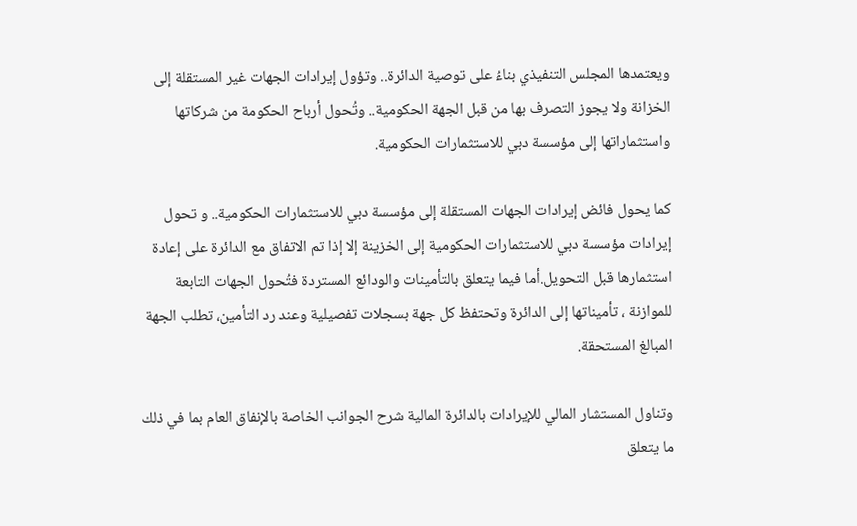ويعتمدها المجلس التنفيذي بناءُ على توصية الدائرة.. وتؤول إيرادات الجهات غير المستقلة إلى الخزانة ولا يجوز التصرف بها من قبل الجهة الحكومية.. وتُحول أرباح الحكومة من شركاتها واستثماراتها إلى مؤسسة دبي للاستثمارات الحكومية.

كما يحول فائض إيرادات الجهات المستقلة إلى مؤسسة دبي للاستثمارات الحكومية.. و تحول إيرادات مؤسسة دبي للاستثمارات الحكومية إلى الخزينة إلا إذا تم الاتفاق مع الدائرة على إعادة استثمارها قبل التحويل.أما فيما يتعلق بالتأمينات والودائع المستردة فتُحول الجهات التابعة للموازنة ، تأميناتها إلى الدائرة وتحتفظ كل جهة بسجلات تفصيلية وعند رد التأمين، تطلب الجهة المبالغ المستحقة.

وتناول المستشار المالي للإيرادات بالدائرة المالية شرح الجوانب الخاصة بالإنفاق العام بما في ذلك ما يتعلق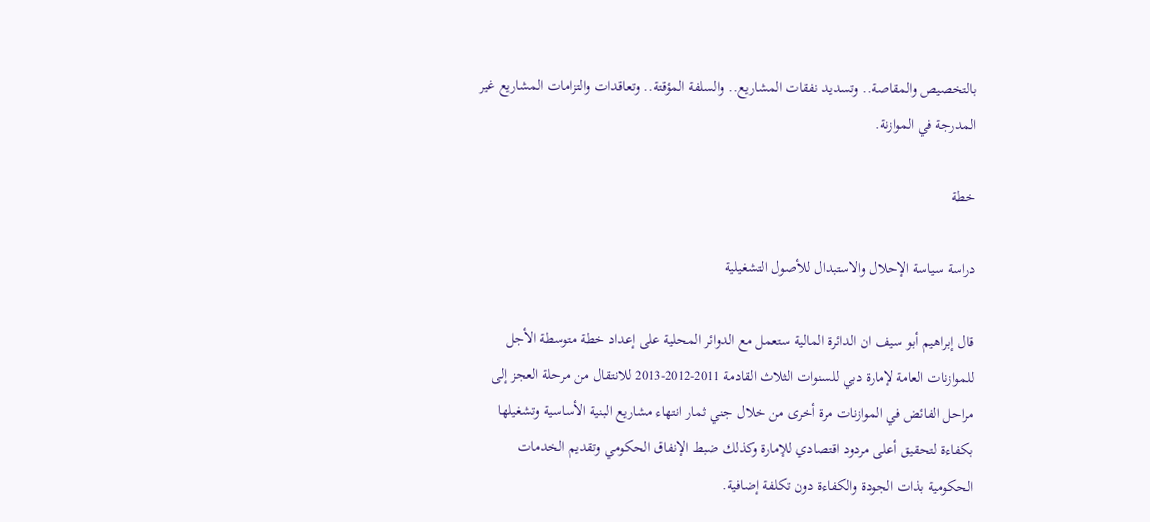بالتخصيص والمقاصة.. وتسديد نفقات المشاريع.. والسلفة المؤقتة.. وتعاقدات والتزامات المشاريع غير المدرجة في الموازنة.

خطة

دراسة سياسة الإحلال والاستبدال للأصول التشغيلية

قال إبراهيم أبو سيف ان الدائرة المالية ستعمل مع الدوائر المحلية على إعداد خطة متوسطة الأجل للموازنات العامة لإمارة دبي للسنوات الثلاث القادمة 2011-2012-2013 للانتقال من مرحلة العجز إلى مراحل الفائض في الموازنات مرة أخرى من خلال جني ثمار انتهاء مشاريع البنية الأساسية وتشغيلها بكفاءة لتحقيق أعلى مردود اقتصادي للإمارة وكذلك ضبط الإنفاق الحكومي وتقديم الخدمات الحكومية بذات الجودة والكفاءة دون تكلفة إضافية.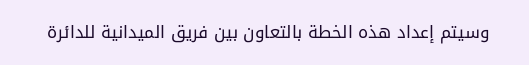وسيتم إعداد هذه الخطة بالتعاون بين فريق الميدانية للدائرة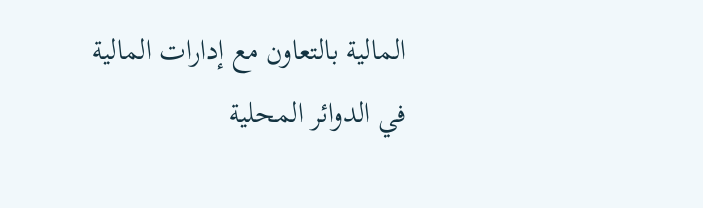المالية بالتعاون مع إدارات المالية في الدوائر المحلية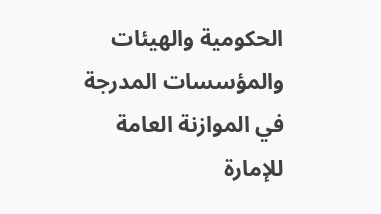الحكومية والهيئات والمؤسسات المدرجة في الموازنة العامة للإمارة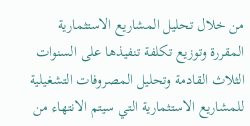من خلال تحليل المشاريع الاستثمارية المقررة وتوزيع تكلفة تنفيذها على السنوات الثلاث القادمة وتحليل المصروفات التشغيلية للمشاريع الاستثمارية التي سيتم الانتهاء من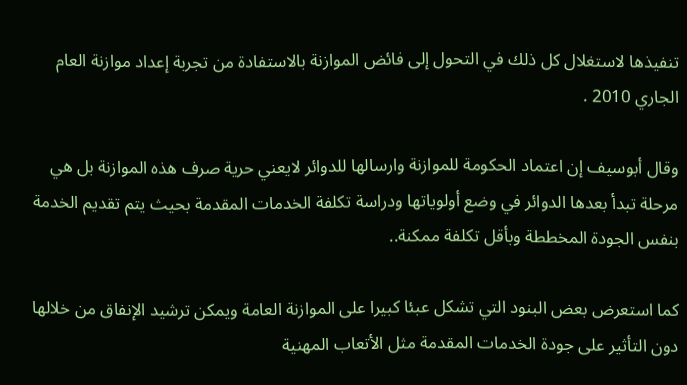تنفيذها لاستغلال كل ذلك في التحول إلى فائض الموازنة بالاستفادة من تجربة إعداد موازنة العام الجاري 2010 .

وقال أبوسيف إن اعتماد الحكومة للموازنة وارسالها للدوائر لايعني حرية صرف هذه الموازنة بل هي مرحلة تبدأ بعدها الدوائر في وضع أولوياتها ودراسة تكلفة الخدمات المقدمة بحيث يتم تقديم الخدمة بنفس الجودة المخططة وبأقل تكلفة ممكنة..

كما استعرض بعض البنود التي تشكل عبئا كبيرا على الموازنة العامة ويمكن ترشيد الإنفاق من خلالها دون التأثير على جودة الخدمات المقدمة مثل الأتعاب المهنية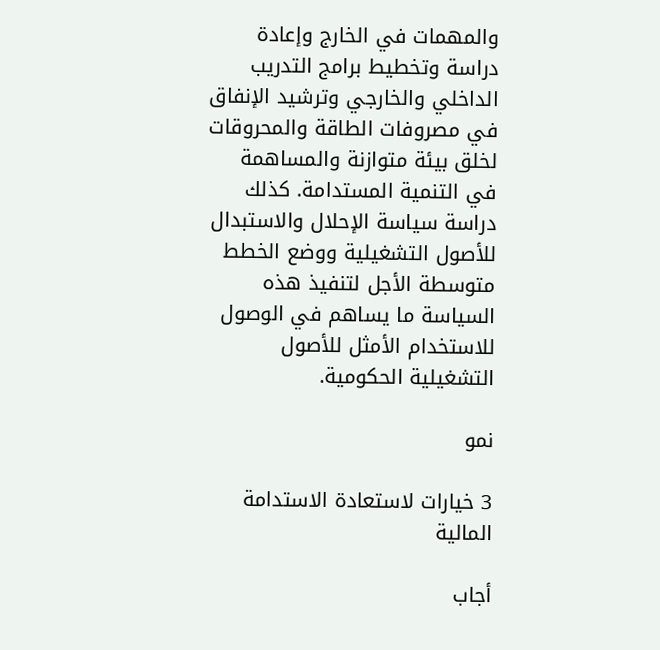والمهمات في الخارج وإعادة دراسة وتخطيط برامج التدريب الداخلي والخارجي وترشيد الإنفاق في مصروفات الطاقة والمحروقات لخلق بيئة متوازنة والمساهمة في التنمية المستدامة. كذلك دراسة سياسة الإحلال والاستبدال للأصول التشغيلية ووضع الخطط متوسطة الأجل لتنفيذ هذه السياسة ما يساهم في الوصول للاستخدام الأمثل للأصول التشغيلية الحكومية.

نمو

3 خيارات لاستعادة الاستدامة المالية

أجاب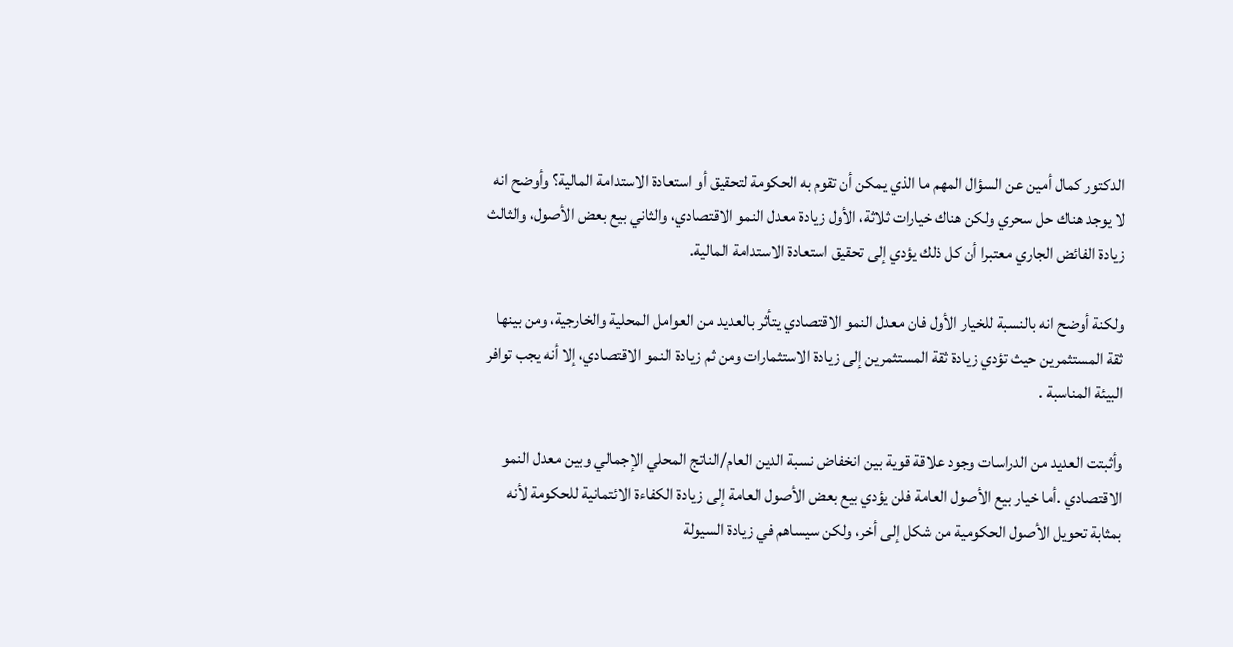الدكتور كمال أمين عن السؤال المهم ما الذي يمكن أن تقوم به الحكومة لتحقيق أو استعادة الاستدامة المالية؟ وأوضح انه لا يوجد هناك حل سحري ولكن هناك خيارات ثلاثة، الأول زيادة معدل النمو الاقتصادي، والثاني بيع بعض الأصول، والثالث زيادة الفائض الجاري معتبرا أن كل ذلك يؤدي إلى تحقيق استعادة الاستدامة المالية.

ولكنة أوضح انه بالنسبة للخيار الأول فان معدل النمو الاقتصادي يتأثر بالعديد من العوامل المحلية والخارجية، ومن بينها ثقة المستثمرين حيث تؤدي زيادة ثقة المستثمرين إلى زيادة الاستثمارات ومن ثم زيادة النمو الاقتصادي، إلا أنه يجب توافر البيئة المناسبة .

وأثبتت العديد من الدراسات وجود علاقة قوية بين انخفاض نسبة الدين العام/الناتج المحلي الإجمالي وبين معدل النمو الاقتصادي .أما خيار بيع الأصول العامة فلن يؤدي بيع بعض الأصول العامة إلى زيادة الكفاءة الائتمانية للحكومة لأنه بمثابة تحويل الأصول الحكومية من شكل إلى أخر، ولكن سيساهم في زيادة السيولة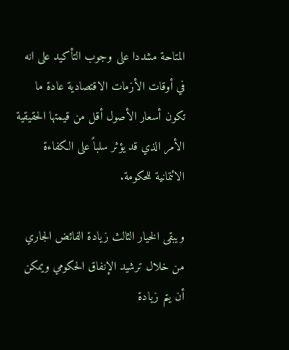المتاحة مشددا على وجوب التأكيد على انه في أوقات الأزمات الاقتصادية عادة ما تكون أسعار الأصول أقل من قيمتها الحقيقية الأمر الذي قد يؤثر سلباً على الكفاءة الائتمانية للحكومة.

ويبقى الخيار الثالث زيادة الفائض الجاري من خلال ترشيد الإنفاق الحكومي ويمكن أن يتم زيادة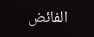الفائض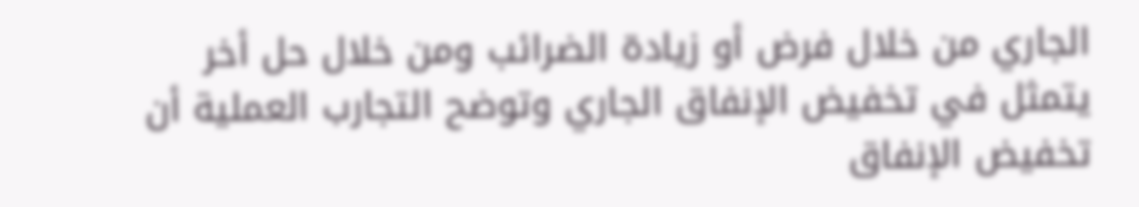الجاري من خلال فرض أو زيادة الضرائب ومن خلال حل أخر يتمثل في تخفيض الإنفاق الجاري وتوضح التجارب العملية أن تخفيض الإنفاق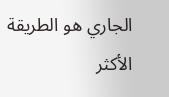الجاري هو الطريقة الأكثر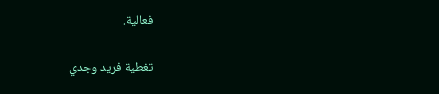فعالية.

تغطية فريد وجدي